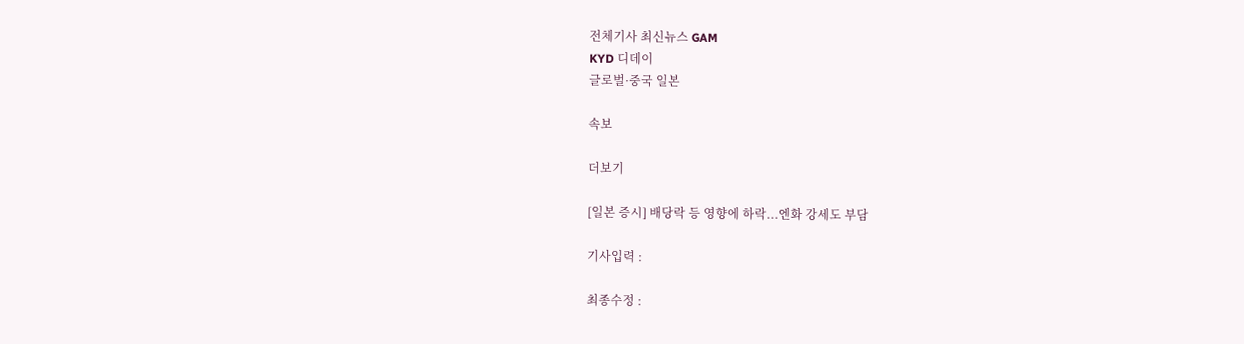전체기사 최신뉴스 GAM
KYD 디데이
글로벌·중국 일본

속보

더보기

[일본 증시] 배당락 등 영향에 하락...엔화 강세도 부담

기사입력 :

최종수정 :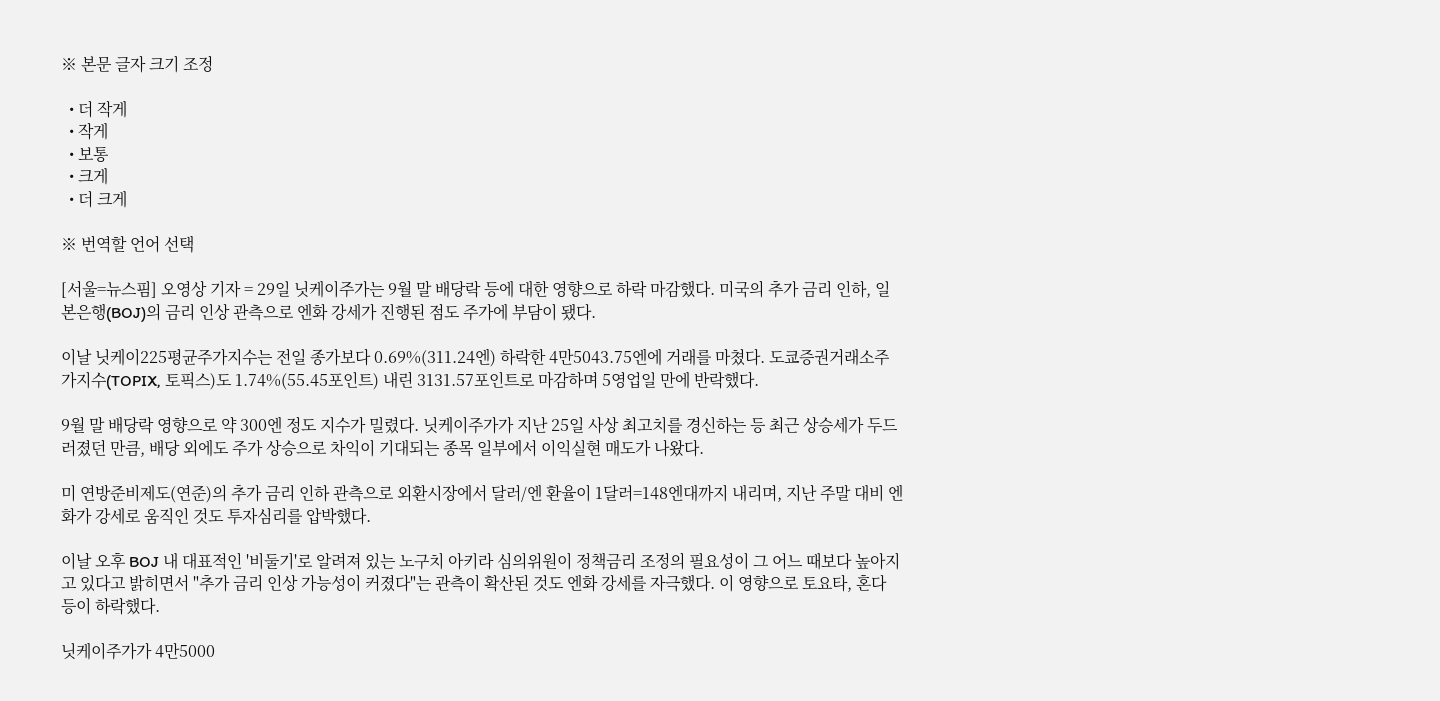※ 본문 글자 크기 조정

  • 더 작게
  • 작게
  • 보통
  • 크게
  • 더 크게

※ 번역할 언어 선택

[서울=뉴스핌] 오영상 기자 = 29일 닛케이주가는 9월 말 배당락 등에 대한 영향으로 하락 마감했다. 미국의 추가 금리 인하, 일본은행(BOJ)의 금리 인상 관측으로 엔화 강세가 진행된 점도 주가에 부담이 됐다.

이날 닛케이225평균주가지수는 전일 종가보다 0.69%(311.24엔) 하락한 4만5043.75엔에 거래를 마쳤다. 도쿄증권거래소주가지수(TOPIX, 토픽스)도 1.74%(55.45포인트) 내린 3131.57포인트로 마감하며 5영업일 만에 반락했다.

9월 말 배당락 영향으로 약 300엔 정도 지수가 밀렸다. 닛케이주가가 지난 25일 사상 최고치를 경신하는 등 최근 상승세가 두드러졌던 만큼, 배당 외에도 주가 상승으로 차익이 기대되는 종목 일부에서 이익실현 매도가 나왔다.

미 연방준비제도(연준)의 추가 금리 인하 관측으로 외환시장에서 달러/엔 환율이 1달러=148엔대까지 내리며, 지난 주말 대비 엔화가 강세로 움직인 것도 투자심리를 압박했다.

이날 오후 BOJ 내 대표적인 '비둘기'로 알려져 있는 노구치 아키라 심의위원이 정책금리 조정의 필요성이 그 어느 때보다 높아지고 있다고 밝히면서 "추가 금리 인상 가능성이 커졌다"는 관측이 확산된 것도 엔화 강세를 자극했다. 이 영향으로 토요타, 혼다 등이 하락했다.

닛케이주가가 4만5000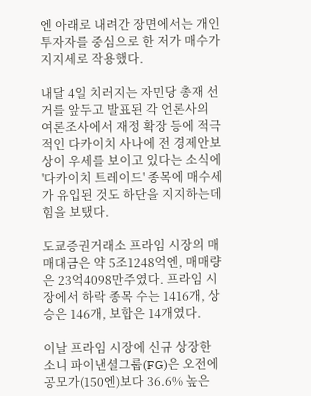엔 아래로 내려간 장면에서는 개인 투자자를 중심으로 한 저가 매수가 지지세로 작용했다.

내달 4일 치러지는 자민당 총재 선거를 앞두고 발표된 각 언론사의 여론조사에서 재정 확장 등에 적극적인 다카이치 사나에 전 경제안보상이 우세를 보이고 있다는 소식에 '다카이치 트레이드' 종목에 매수세가 유입된 것도 하단을 지지하는데 힘을 보탰다.

도쿄증권거래소 프라임 시장의 매매대금은 약 5조1248억엔, 매매량은 23억4098만주였다. 프라임 시장에서 하락 종목 수는 1416개, 상승은 146개, 보합은 14개였다.

이날 프라임 시장에 신규 상장한 소니 파이낸셜그룹(FG)은 오전에 공모가(150엔)보다 36.6% 높은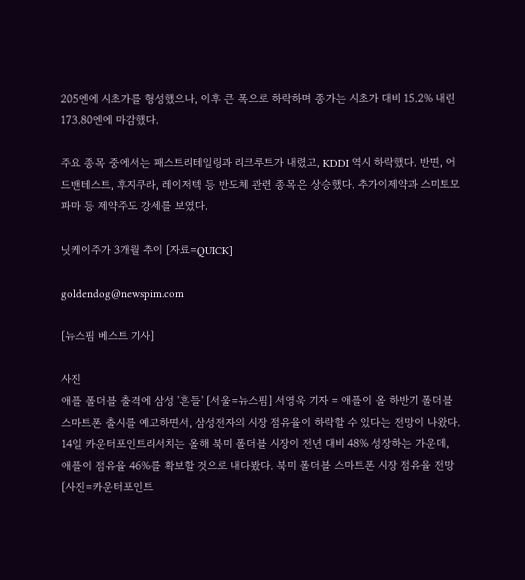205엔에 시초가를 형성했으나, 이후 큰 폭으로 하락하며 종가는 시초가 대비 15.2% 내린 173.80엔에 마감했다.

주요 종목 중에서는 패스트리테일링과 리크루트가 내렸고, KDDI 역시 하락했다. 반면, 어드밴테스트, 후지쿠라, 레이저텍 등 반도체 관련 종목은 상승했다. 추가이제약과 스미토모파마 등 제약주도 강세를 보였다.

닛케이주가 3개월 추이 [자료=QUICK]

goldendog@newspim.com

[뉴스핌 베스트 기사]

사진
애플 폴더블 출격에 삼성 '흔들' [서울=뉴스핌] 서영욱 기자 = 애플이 올 하반기 폴더블 스마트폰 출시를 예고하면서, 삼성전자의 시장 점유율이 하락할 수 있다는 전망이 나왔다. 14일 카운터포인트리서치는 올해 북미 폴더블 시장이 전년 대비 48% 성장하는 가운데, 애플이 점유율 46%를 확보할 것으로 내다봤다. 북미 폴더블 스마트폰 시장 점유율 전망 [사진=카운터포인트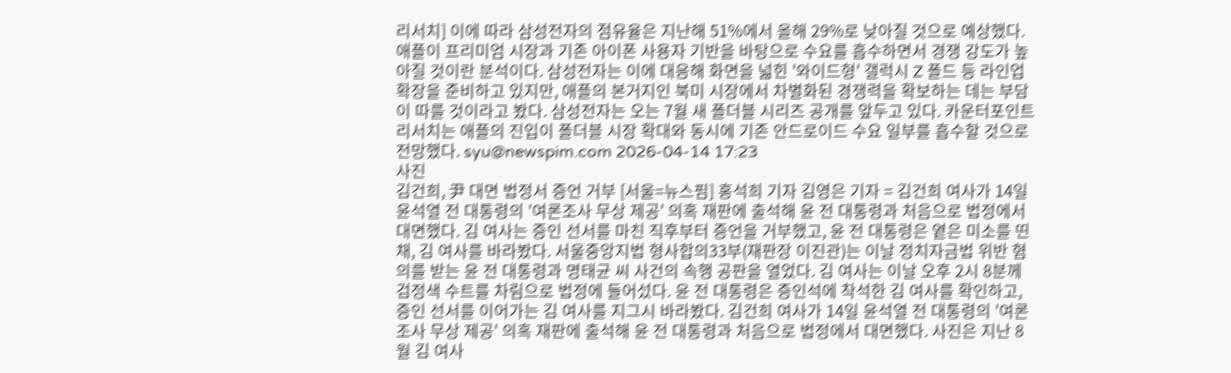리서치] 이에 따라 삼성전자의 점유율은 지난해 51%에서 올해 29%로 낮아질 것으로 예상했다. 애플이 프리미엄 시장과 기존 아이폰 사용자 기반을 바탕으로 수요를 흡수하면서 경쟁 강도가 높아질 것이란 분석이다. 삼성전자는 이에 대응해 화면을 넓힌 '와이드형' 갤럭시 Z 폴드 등 라인업 확장을 준비하고 있지만, 애플의 본거지인 북미 시장에서 차별화된 경쟁력을 확보하는 데는 부담이 따를 것이라고 봤다. 삼성전자는 오는 7월 새 폴더블 시리즈 공개를 앞두고 있다. 카운터포인트리서치는 애플의 진입이 폴더블 시장 확대와 동시에 기존 안드로이드 수요 일부를 흡수할 것으로 전망했다. syu@newspim.com 2026-04-14 17:23
사진
김건희, 尹 대면 법정서 증언 거부 [서울=뉴스핌] 홍석희 기자 김영은 기자 = 김건희 여사가 14일 윤석열 전 대통령의 '여론조사 무상 제공' 의혹 재판에 출석해 윤 전 대통령과 처음으로 법정에서 대면했다. 김 여사는 증인 선서를 마친 직후부터 증언을 거부했고, 윤 전 대통령은 옅은 미소를 띤 채, 김 여사를 바라봤다. 서울중앙지법 형사합의33부(재판장 이진관)는 이날 정치자금법 위반 혐의를 받는 윤 전 대통령과 명태균 씨 사건의 속행 공판을 열었다. 김 여사는 이날 오후 2시 8분께 검정색 수트를 차림으로 법정에 들어섰다. 윤 전 대통령은 증인석에 착석한 김 여사를 확인하고, 증인 선서를 이어가는 김 여사를 지그시 바라봤다. 김건희 여사가 14일 윤석열 전 대통령의 '여론조사 무상 제공' 의혹 재판에 출석해 윤 전 대통령과 처음으로 법정에서 대면했다. 사진은 지난 8월 김 여사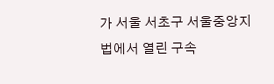가 서울 서초구 서울중앙지법에서 열린 구속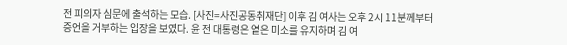전 피의자 심문에 출석하는 모습. [사진=사진공동취재단] 이후 김 여사는 오후 2시 11분께부터 증언을 거부하는 입장을 보였다. 윤 전 대통령은 옅은 미소를 유지하며 김 여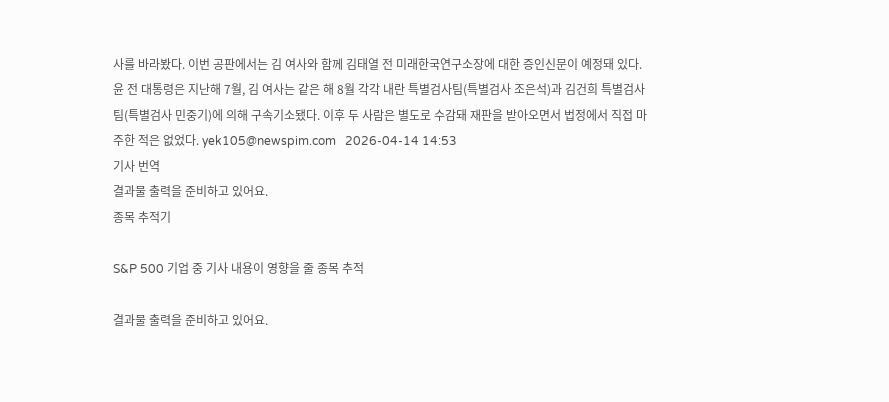사를 바라봤다. 이번 공판에서는 김 여사와 함께 김태열 전 미래한국연구소장에 대한 증인신문이 예정돼 있다. 윤 전 대통령은 지난해 7월, 김 여사는 같은 해 8월 각각 내란 특별검사팀(특별검사 조은석)과 김건희 특별검사팀(특별검사 민중기)에 의해 구속기소됐다. 이후 두 사람은 별도로 수감돼 재판을 받아오면서 법정에서 직접 마주한 적은 없었다. yek105@newspim.com   2026-04-14 14:53
기사 번역
결과물 출력을 준비하고 있어요.
종목 추적기

S&P 500 기업 중 기사 내용이 영향을 줄 종목 추적

결과물 출력을 준비하고 있어요.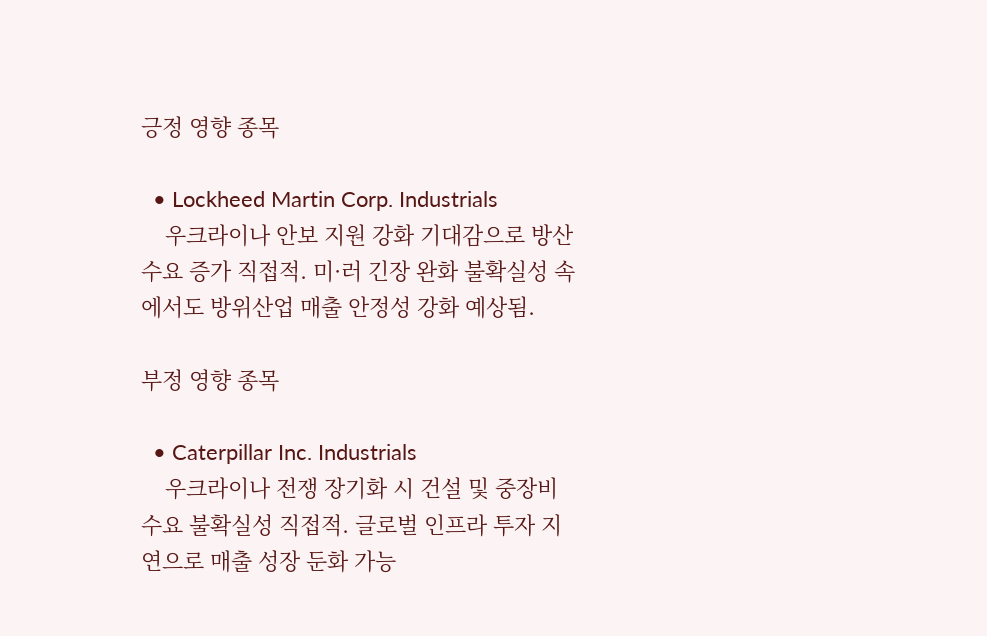긍정 영향 종목

  • Lockheed Martin Corp. Industrials
    우크라이나 안보 지원 강화 기대감으로 방산 수요 증가 직접적. 미·러 긴장 완화 불확실성 속에서도 방위산업 매출 안정성 강화 예상됨.

부정 영향 종목

  • Caterpillar Inc. Industrials
    우크라이나 전쟁 장기화 시 건설 및 중장비 수요 불확실성 직접적. 글로벌 인프라 투자 지연으로 매출 성장 둔화 가능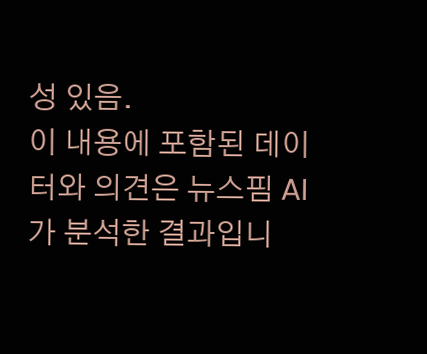성 있음.
이 내용에 포함된 데이터와 의견은 뉴스핌 AI가 분석한 결과입니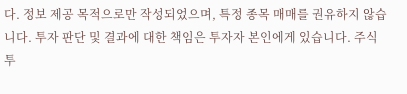다. 정보 제공 목적으로만 작성되었으며, 특정 종목 매매를 권유하지 않습니다. 투자 판단 및 결과에 대한 책임은 투자자 본인에게 있습니다. 주식 투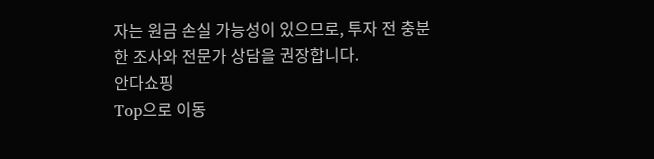자는 원금 손실 가능성이 있으므로, 투자 전 충분한 조사와 전문가 상담을 권장합니다.
안다쇼핑
Top으로 이동